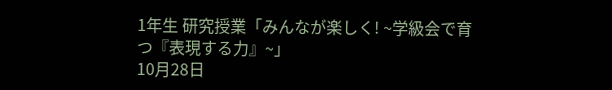1年生 研究授業「みんなが楽しく! ~学級会で育つ『表現する力』~」
10月28日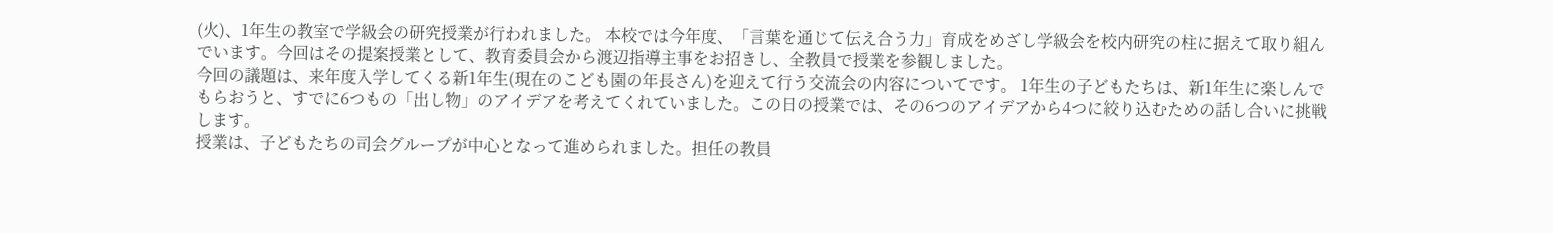(火)、1年生の教室で学級会の研究授業が行われました。 本校では今年度、「言葉を通じて伝え合う力」育成をめざし学級会を校内研究の柱に据えて取り組んでいます。今回はその提案授業として、教育委員会から渡辺指導主事をお招きし、全教員で授業を参観しました。
今回の議題は、来年度入学してくる新1年生(現在のこども園の年長さん)を迎えて行う交流会の内容についてです。 1年生の子どもたちは、新1年生に楽しんでもらおうと、すでに6つもの「出し物」のアイデアを考えてくれていました。この日の授業では、その6つのアイデアから4つに絞り込むための話し合いに挑戦します。
授業は、子どもたちの司会グループが中心となって進められました。担任の教員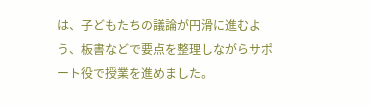は、子どもたちの議論が円滑に進むよう、板書などで要点を整理しながらサポート役で授業を進めました。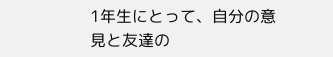1年生にとって、自分の意見と友達の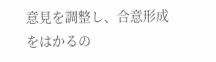意見を調整し、合意形成をはかるの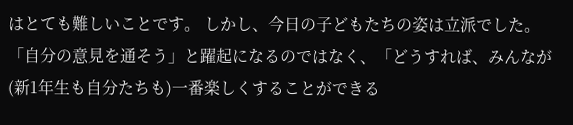はとても難しいことです。 しかし、今日の子どもたちの姿は立派でした。「自分の意見を通そう」と躍起になるのではなく、「どうすれば、みんなが(新1年生も自分たちも)一番楽しくすることができる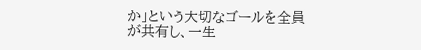か」という大切なゴールを全員が共有し、一生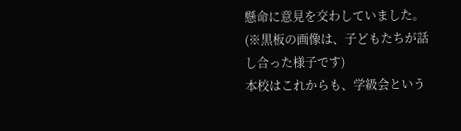懸命に意見を交わしていました。
(※黒板の画像は、子どもたちが話し合った様子です)
本校はこれからも、学級会という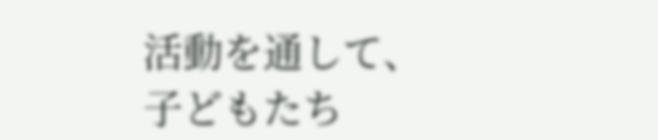活動を通して、子どもたち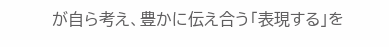が自ら考え、豊かに伝え合う「表現する」を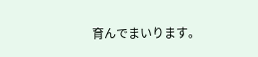育んでまいります。